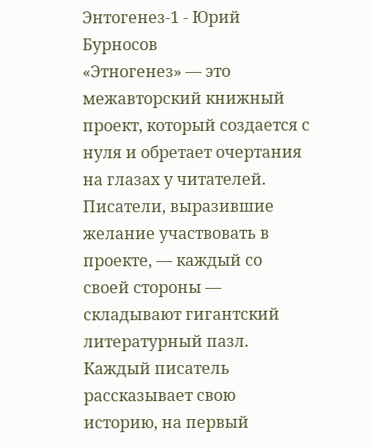Энтогенез-1 - Юрий Бурносов
«Этногенез» — это межавторский книжный проект, который создается с нуля и обретает очертания на глазах у читателей. Писатели, выразившие желание участвовать в проекте, — каждый со своей стороны — складывают гигантский литературный пазл. Каждый писатель рассказывает свою историю, на первый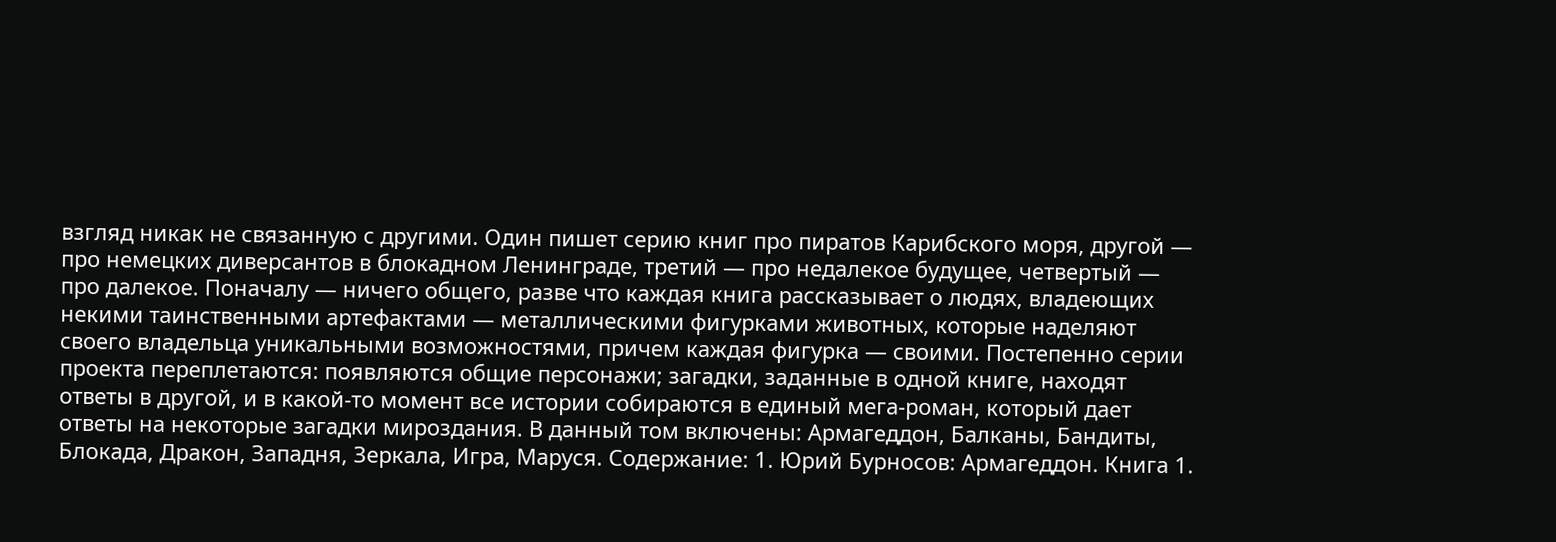взгляд никак не связанную с другими. Один пишет серию книг про пиратов Карибского моря, другой — про немецких диверсантов в блокадном Ленинграде, третий — про недалекое будущее, четвертый — про далекое. Поначалу — ничего общего, разве что каждая книга рассказывает о людях, владеющих некими таинственными артефактами — металлическими фигурками животных, которые наделяют своего владельца уникальными возможностями, причем каждая фигурка — своими. Постепенно серии проекта переплетаются: появляются общие персонажи; загадки, заданные в одной книге, находят ответы в другой, и в какой-то момент все истории собираются в единый мега-роман, который дает ответы на некоторые загадки мироздания. В данный том включены: Армагеддон, Балканы, Бандиты, Блокада, Дракон, Западня, Зеркала, Игра, Маруся. Содержание: 1. Юрий Бурносов: Армагеддон. Книга 1.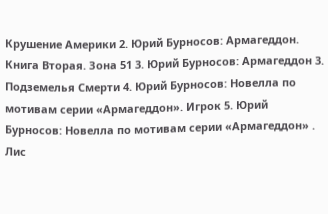Крушение Америки 2. Юрий Бурносов: Армагеддон. Книга Вторая. Зона 51 3. Юрий Бурносов: Армагеддон 3. Подземелья Смерти 4. Юрий Бурносов: Новелла по мотивам серии «Армагеддон». Игрок 5. Юрий Бурносов: Новелла по мотивам серии «Армагеддон» . Лис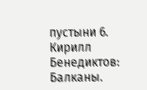пустыни 6. Кирилл Бенедиктов: Балканы.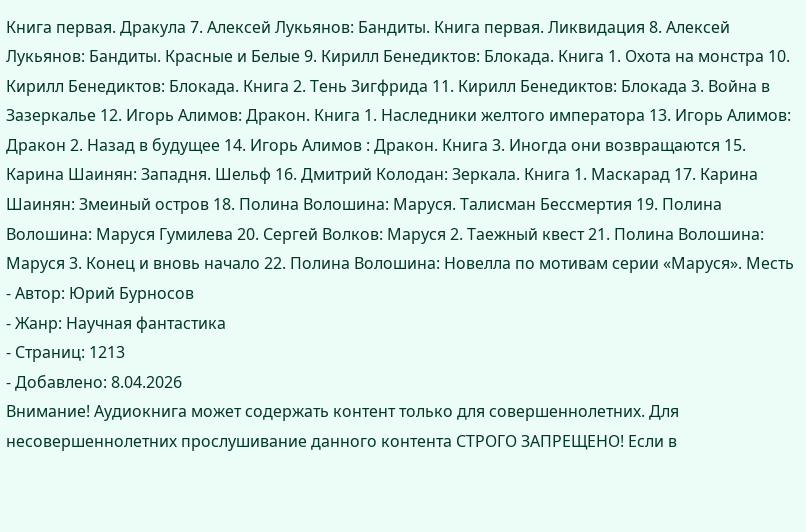Книга первая. Дракула 7. Алексей Лукьянов: Бандиты. Книга первая. Ликвидация 8. Алексей Лукьянов: Бандиты. Красные и Белые 9. Кирилл Бенедиктов: Блокада. Книга 1. Охота на монстра 10. Кирилл Бенедиктов: Блокада. Книга 2. Тень Зигфрида 11. Кирилл Бенедиктов: Блокада 3. Война в Зазеркалье 12. Игорь Алимов: Дракон. Книга 1. Наследники желтого императора 13. Игорь Алимов: Дракон 2. Назад в будущее 14. Игорь Алимов : Дракон. Книга 3. Иногда они возвращаются 15. Карина Шаинян: Западня. Шельф 16. Дмитрий Колодан: Зеркала. Книга 1. Маскарад 17. Карина Шаинян: Змеиный остров 18. Полина Волошина: Маруся. Талисман Бессмертия 19. Полина Волошина: Маруся Гумилева 20. Сергей Волков: Маруся 2. Таежный квест 21. Полина Волошина: Маруся 3. Конец и вновь начало 22. Полина Волошина: Новелла по мотивам серии «Маруся». Месть
- Автор: Юрий Бурносов
- Жанр: Научная фантастика
- Страниц: 1213
- Добавлено: 8.04.2026
Внимание! Аудиокнига может содержать контент только для совершеннолетних. Для несовершеннолетних прослушивание данного контента СТРОГО ЗАПРЕЩЕНО! Если в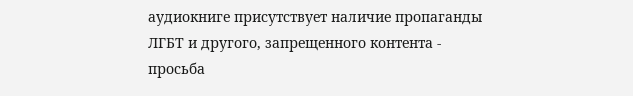аудиокниге присутствует наличие пропаганды ЛГБТ и другого, запрещенного контента - просьба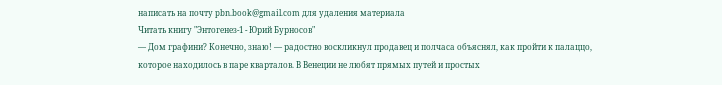написать на почту pbn.book@gmail.com для удаления материала
Читать книгу "Энтогенез-1 - Юрий Бурносов"
— Дом графини? Конечно, знаю! — радостно воскликнул продавец и полчаса объяснял, как пройти к палаццо, которое находилось в паре кварталов. В Венеции не любят прямых путей и простых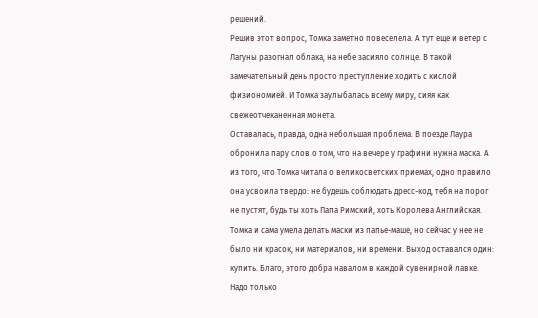решений.
Решив этот вопрос, Томка заметно повеселела. А тут еще и ветер с Лагуны разогнал облака, на небе засияло солнце. В такой замечательный день просто преступление ходить с кислой физиономией. И Томка заулыбалась всему миру, сияя как свежеотчеканенная монета.
Оставалась, правда, одна небольшая проблема. В поезде Лаура обронила пару слов о том, что на вечере у графини нужна маска. А из того, что Томка читала о великосветских приемах, одно правило она усвоила твердо: не будешь соблюдать дресс-код, тебя на порог не пустят, будь ты хоть Папа Римский, хоть Королева Английская.
Томка и сама умела делать маски из папье-маше, но сейчас у нее не было ни красок, ни материалов, ни времени. Выход оставался один: купить. Благо, этого добра навалом в каждой сувенирной лавке. Надо только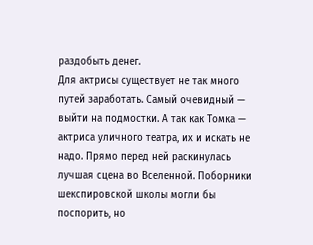раздобыть денег.
Для актрисы существует не так много путей заработать. Самый очевидный — выйти на подмостки. А так как Томка — актриса уличного театра, их и искать не надо. Прямо перед ней раскинулась лучшая сцена во Вселенной. Поборники шекспировской школы могли бы поспорить, но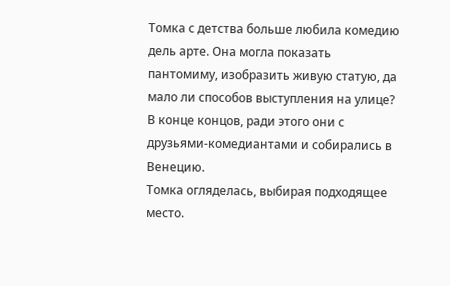Томка с детства больше любила комедию дель арте. Она могла показать пантомиму, изобразить живую статую, да мало ли способов выступления на улице? В конце концов, ради этого они с друзьями-комедиантами и собирались в Венецию.
Томка огляделась, выбирая подходящее место.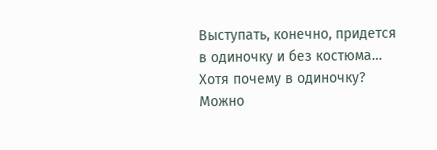Выступать, конечно, придется в одиночку и без костюма… Хотя почему в одиночку? Можно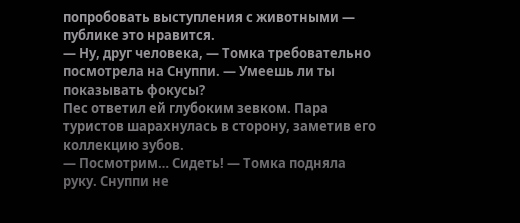попробовать выступления с животными — публике это нравится.
— Ну, друг человека, — Томка требовательно посмотрела на Снуппи. — Умеешь ли ты показывать фокусы?
Пес ответил ей глубоким зевком. Пара туристов шарахнулась в сторону, заметив его коллекцию зубов.
— Посмотрим… Сидеть! — Томка подняла руку. Снуппи не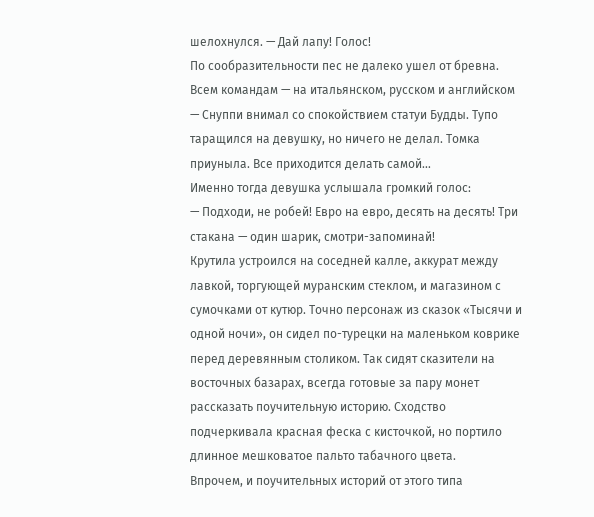шелохнулся. — Дай лапу! Голос!
По сообразительности пес не далеко ушел от бревна. Всем командам — на итальянском, русском и английском — Снуппи внимал со спокойствием статуи Будды. Тупо таращился на девушку, но ничего не делал. Томка приуныла. Все приходится делать самой…
Именно тогда девушка услышала громкий голос:
— Подходи, не робей! Евро на евро, десять на десять! Три стакана — один шарик, смотри-запоминай!
Крутила устроился на соседней калле, аккурат между лавкой, торгующей муранским стеклом, и магазином с сумочками от кутюр. Точно персонаж из сказок «Тысячи и одной ночи», он сидел по-турецки на маленьком коврике перед деревянным столиком. Так сидят сказители на восточных базарах, всегда готовые за пару монет рассказать поучительную историю. Сходство подчеркивала красная феска с кисточкой, но портило длинное мешковатое пальто табачного цвета.
Впрочем, и поучительных историй от этого типа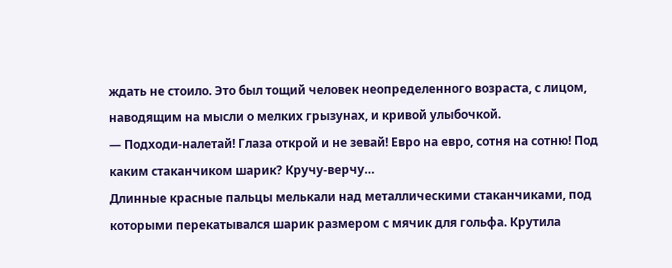ждать не стоило. Это был тощий человек неопределенного возраста, с лицом, наводящим на мысли о мелких грызунах, и кривой улыбочкой.
— Подходи-налетай! Глаза открой и не зевай! Евро на евро, сотня на сотню! Под каким стаканчиком шарик? Кручу-верчу…
Длинные красные пальцы мелькали над металлическими стаканчиками, под которыми перекатывался шарик размером с мячик для гольфа. Крутила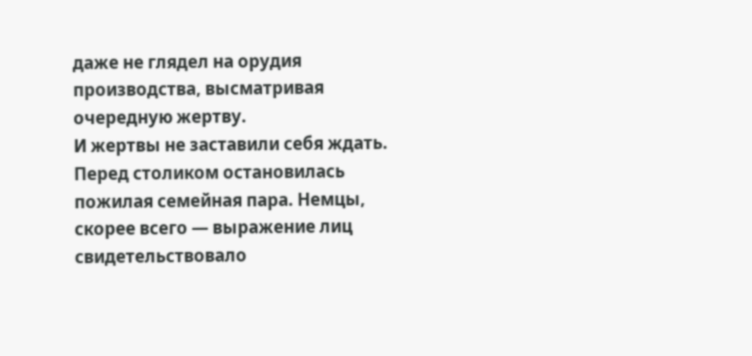даже не глядел на орудия производства, высматривая очередную жертву.
И жертвы не заставили себя ждать. Перед столиком остановилась пожилая семейная пара. Немцы, скорее всего — выражение лиц свидетельствовало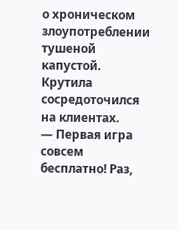о хроническом злоупотреблении тушеной капустой. Крутила сосредоточился на клиентах.
— Первая игра совсем бесплатно! Раз,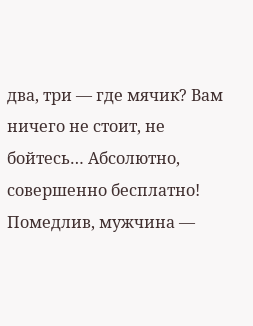два, три — где мячик? Вам ничего не стоит, не бойтесь… Абсолютно, совершенно бесплатно!
Помедлив, мужчина —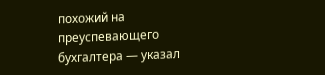похожий на преуспевающего бухгалтера — указал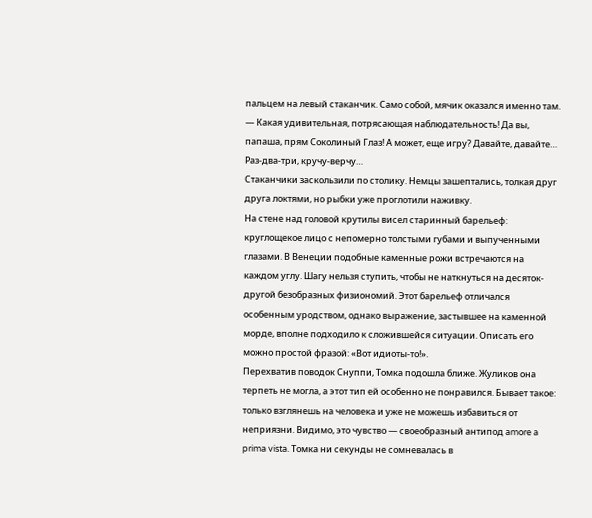пальцем на левый стаканчик. Само собой, мячик оказался именно там.
— Какая удивительная, потрясающая наблюдательность! Да вы, папаша, прям Соколиный Глаз! А может, еще игру? Давайте, давайте… Раз-два-три, кручу-верчу…
Стаканчики заскользили по столику. Немцы зашептались, толкая друг друга локтями, но рыбки уже проглотили наживку.
На стене над головой крутилы висел старинный барельеф: круглощекое лицо с непомерно толстыми губами и выпученными глазами. В Венеции подобные каменные рожи встречаются на каждом углу. Шагу нельзя ступить, чтобы не наткнуться на десяток-другой безобразных физиономий. Этот барельеф отличался особенным уродством, однако выражение, застывшее на каменной морде, вполне подходило к сложившейся ситуации. Описать его можно простой фразой: «Вот идиоты-то!».
Перехватив поводок Снуппи, Томка подошла ближе. Жуликов она терпеть не могла, а этот тип ей особенно не понравился. Бывает такое: только взглянешь на человека и уже не можешь избавиться от неприязни. Видимо, это чувство — своеобразный антипод amore a prima vista. Томка ни секунды не сомневалась в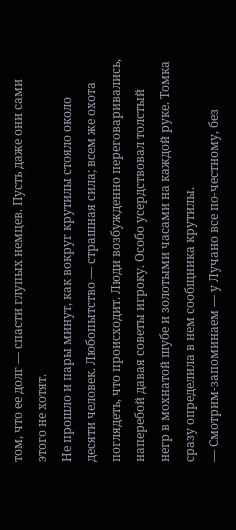том, что ее долг — спасти глупых немцев. Пусть даже они сами этого не хотят.
Не прошло и пары минут, как вокруг крутилы стояло около десяти человек. Любопытство — страшная сила; всем же охота поглядеть, что происходит. Люди возбужденно переговаривались, наперебой давая советы игроку. Особо усердствовал толстый негр в мохнатой шубе и золотыми часами на каждой руке. Томка сразу определила в нем сообщника крутилы.
— Смотрим-запоминаем — у Лучано все по-честному, без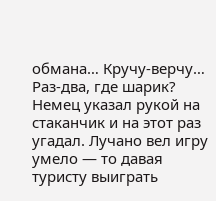обмана… Кручу-верчу… Раз-два, где шарик?
Немец указал рукой на стаканчик и на этот раз угадал. Лучано вел игру умело — то давая туристу выиграть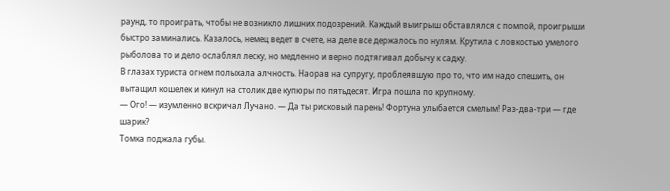раунд, то проиграть, чтобы не возникло лишних подозрений. Каждый выигрыш обставлялся с помпой, проигрыши быстро заминались. Казалось, немец ведет в счете, на деле все держалось по нулям. Крутила с ловкостью умелого рыболова то и дело ослаблял леску, но медленно и верно подтягивал добычу к садку.
В глазах туриста огнем полыхала алчность. Наорав на супругу, проблеявшую про то, что им надо спешить, он вытащил кошелек и кинул на столик две купюры по пятьдесят. Игра пошла по крупному.
— Ого! — изумленно вскричал Лучано. — Да ты рисковый парень! Фортуна улыбается смелым! Раз-два-три — где шарик?
Томка поджала губы.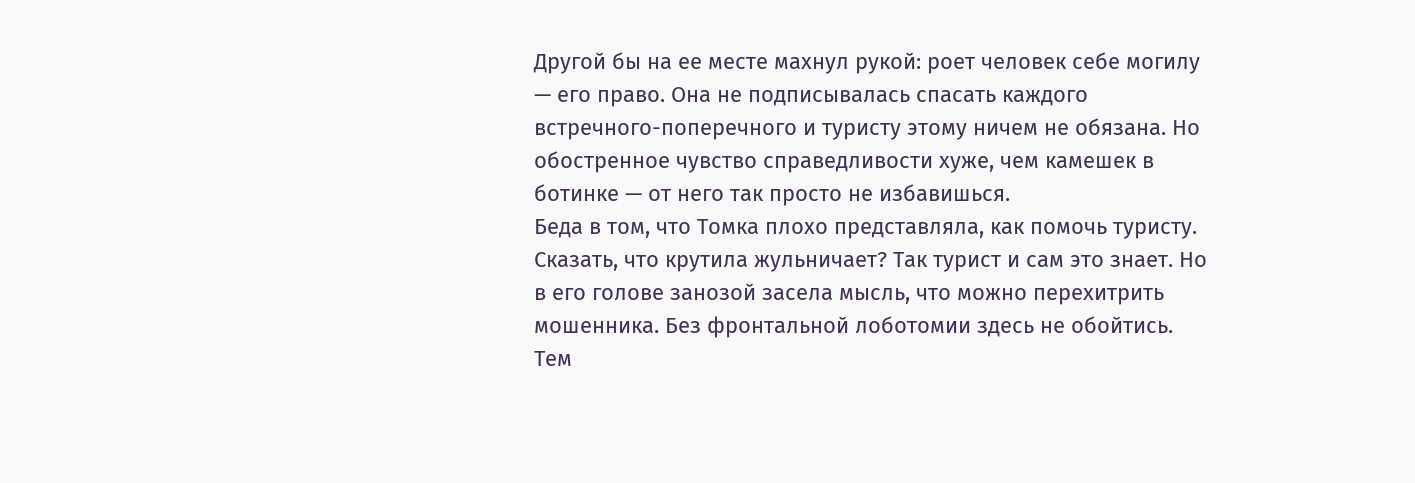Другой бы на ее месте махнул рукой: роет человек себе могилу — его право. Она не подписывалась спасать каждого встречного-поперечного и туристу этому ничем не обязана. Но обостренное чувство справедливости хуже, чем камешек в ботинке — от него так просто не избавишься.
Беда в том, что Томка плохо представляла, как помочь туристу. Сказать, что крутила жульничает? Так турист и сам это знает. Но в его голове занозой засела мысль, что можно перехитрить мошенника. Без фронтальной лоботомии здесь не обойтись.
Тем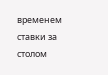временем ставки за столом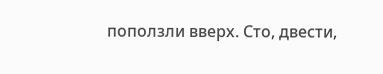поползли вверх. Сто, двести,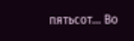пятьсот… Во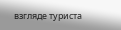взгляде туриста